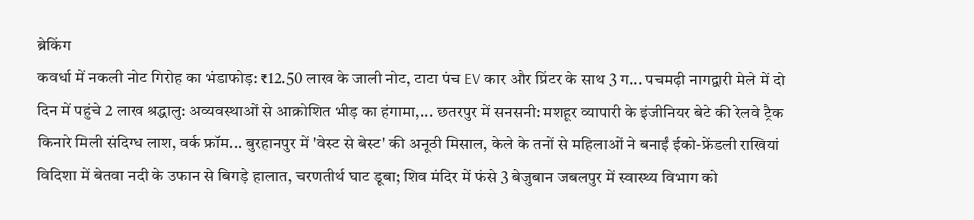ब्रेकिंग
कवर्धा में नकली नोट गिरोह का भंडाफोड़: ₹12.50 लाख के जाली नोट, टाटा पंच EV कार और प्रिंटर के साथ 3 ग... पचमढ़ी नागद्वारी मेले में दो दिन में पहुंचे 2 लाख श्रद्धालु: अव्यवस्थाओं से आक्रोशित भीड़ का हंगामा,... छतरपुर में सनसनी: मशहूर व्यापारी के इंजीनियर बेटे की रेलवे ट्रैक किनारे मिली संदिग्ध लाश, वर्क फ्रॉम... बुरहानपुर में 'वेस्ट से बेस्ट' की अनूठी मिसाल, केले के तनों से महिलाओं ने बनाईं ईको-फ्रेंडली राखियां विदिशा में बेतवा नदी के उफान से बिगड़े हालात, चरणतीर्थ घाट डूबा; शिव मंदिर में फंसे 3 बेजुबान जबलपुर में स्वास्थ्य विभाग को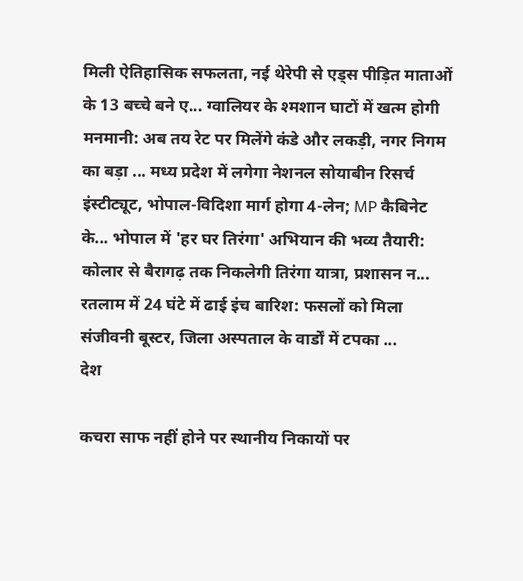मिली ऐतिहासिक सफलता, नई थेरेपी से एड्स पीड़ित माताओं के 13 बच्चे बने ए... ग्वालियर के श्मशान घाटों में खत्म होगी मनमानी: अब तय रेट पर मिलेंगे कंडे और लकड़ी, नगर निगम का बड़ा ... मध्य प्रदेश में लगेगा नेशनल सोयाबीन रिसर्च इंस्टीट्यूट, भोपाल-विदिशा मार्ग होगा 4-लेन; MP कैबिनेट के... भोपाल में 'हर घर तिरंगा' अभियान की भव्य तैयारी: कोलार से बैरागढ़ तक निकलेगी तिरंगा यात्रा, प्रशासन न... रतलाम में 24 घंटे में ढाई इंच बारिश: फसलों को मिला संजीवनी बूस्टर, जिला अस्पताल के वार्डों में टपका ...
देश

कचरा साफ नहीं होने पर स्थानीय निकायों पर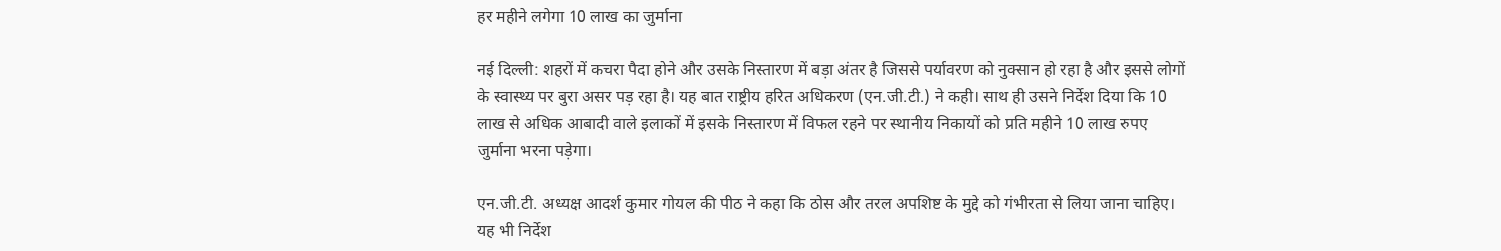हर महीने लगेगा 10 लाख का जुर्माना

नई दिल्ली: शहरों में कचरा पैदा होने और उसके निस्तारण में बड़ा अंतर है जिससे पर्यावरण को नुक्सान हो रहा है और इससे लोगों के स्वास्थ्य पर बुरा असर पड़ रहा है। यह बात राष्ट्रीय हरित अधिकरण (एन.जी.टी.) ने कही। साथ ही उसने निर्देश दिया कि 10 लाख से अधिक आबादी वाले इलाकों में इसके निस्तारण में विफल रहने पर स्थानीय निकायों को प्रति महीने 10 लाख रुपए जुर्माना भरना पड़ेगा।

एन.जी.टी. अध्यक्ष आदर्श कुमार गोयल की पीठ ने कहा कि ठोस और तरल अपशिष्ट के मुद्दे को गंभीरता से लिया जाना चाहिए। यह भी निर्देश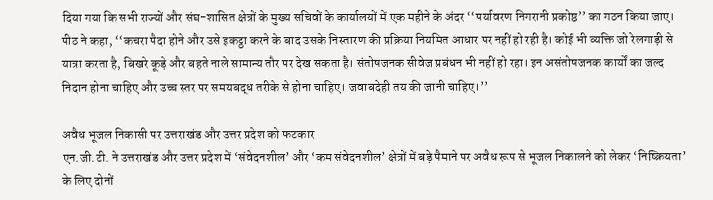दिया गया कि सभी राज्यों और संघ-शासित क्षेत्रों के मुख्य सचिवों के कार्यालयों में एक महीने के अंदर ‘‘पर्यावरण निगरानी प्रकोष्ठ’’ का गठन किया जाए। पीठ ने कहा, ‘‘कचरा पैदा होने और उसे इकट्ठा करने के बाद उसके निस्तारण की प्रक्रिया नियमित आधार पर नहीं हो रही है। कोई भी व्यक्ति जो रेलगाड़ी से यात्रा करता है, बिखरे कूड़े और बहते नाले सामान्य तौर पर देख सकता है। संतोषजनक सीवेज प्रबंधन भी नहीं हो रहा। इन असंतोषजनक कार्यों का जल्द निदान होना चाहिए और उच्च स्तर पर समयबद्ध तरीके से होना चाहिए। जवाबदेही तय की जानी चाहिए।’’

अवैध भूजल निकासी पर उत्तराखंड और उत्तर प्रदेश को फटकार
एन.जी.टी. ने उत्तराखंड और उत्तर प्रदेश में ‘संवेदनशील’ और ‘कम संवेदनशील’ क्षेत्रों में बड़े पैमाने पर अवैध रूप से भूजल निकालने को लेकर ‘निष्क्रियता’ के लिए दोनों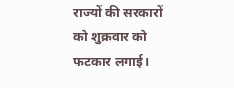राज्यों की सरकारों को शुक्रवार को फटकार लगाई।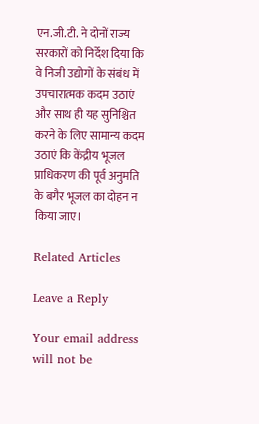एन.जी.टी. ने दोनों राज्य सरकारों को निर्देश दिया कि वे निजी उद्योगों के संबंध में उपचारात्मक कदम उठाएं और साथ ही यह सुनिश्चित करने के लिए सामान्य कदम उठाएं कि केंद्रीय भूजल प्राधिकरण की पूर्व अनुमति के बगैर भूजल का दोहन न किया जाए।

Related Articles

Leave a Reply

Your email address will not be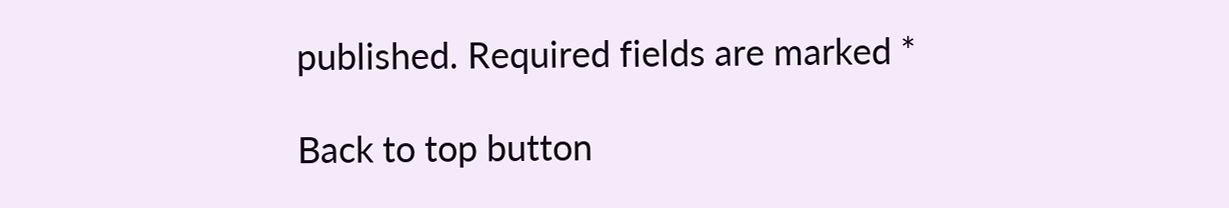published. Required fields are marked *

Back to top button